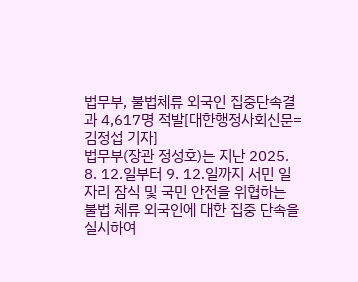법무부, 불법체류 외국인 집중단속결과 4,617명 적발[대한행정사회신문=김정섭 기자]
법무부(장관 정성호)는 지난 2025. 8. 12.일부터 9. 12.일까지 서민 일자리 잠식 및 국민 안전을 위협하는 불법 체류 외국인에 대한 집중 단속을 실시하여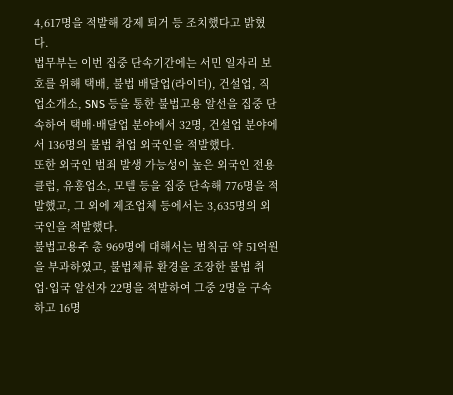4,617명을 적발해 강제 퇴거 등 조치했다고 밝혔다.
법무부는 이번 집중 단속기간에는 서민 일자리 보호를 위해 택배, 불법 배달업(라이더), 건설업, 직업소개소, SNS 등을 통한 불법고용 알선을 집중 단속하여 택배·배달업 분야에서 32명, 건설업 분야에서 136명의 불법 취업 외국인을 적발했다.
또한 외국인 범죄 발생 가능성이 높은 외국인 전용 클럽, 유흥업소, 모텔 등을 집중 단속해 776명을 적발했고, 그 외에 제조업체 등에서는 3,635명의 외국인을 적발했다.
불법고용주 총 969명에 대해서는 범칙금 약 51억원을 부과하였고, 불법체류 환경을 조장한 불법 취업·입국 알선자 22명을 적발하여 그중 2명을 구속하고 16명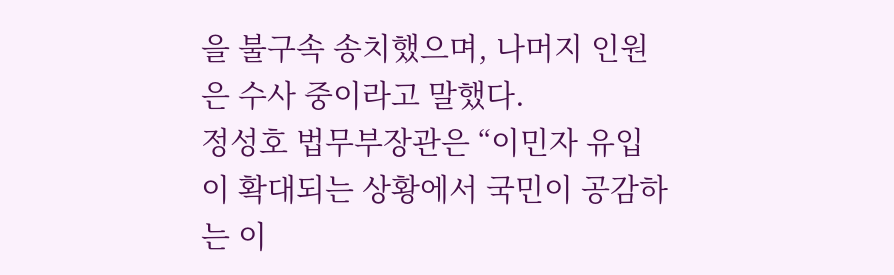을 불구속 송치했으며, 나머지 인원은 수사 중이라고 말했다.
정성호 법무부장관은 “이민자 유입이 확대되는 상황에서 국민이 공감하는 이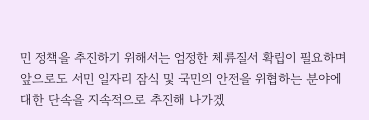민 정책을 추진하기 위해서는 엄정한 체류질서 확립이 필요하며 앞으로도 서민 일자리 잠식 및 국민의 안전을 위협하는 분야에 대한 단속을 지속적으로 추진해 나가겠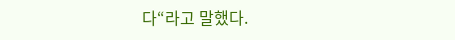다“라고 말했다.